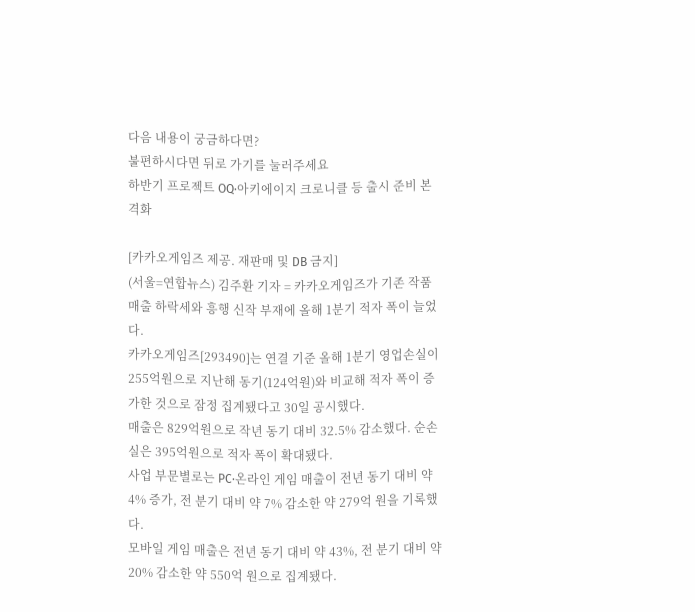다음 내용이 궁금하다면?
불편하시다면 뒤로 가기를 눌러주세요
하반기 프로젝트 OQ·아키에이지 크로니클 등 출시 준비 본격화

[카카오게임즈 제공. 재판매 및 DB 금지]
(서울=연합뉴스) 김주환 기자 = 카카오게임즈가 기존 작품 매출 하락세와 흥행 신작 부재에 올해 1분기 적자 폭이 늘었다.
카카오게임즈[293490]는 연결 기준 올해 1분기 영업손실이 255억원으로 지난해 동기(124억원)와 비교해 적자 폭이 증가한 것으로 잠정 집계됐다고 30일 공시했다.
매출은 829억원으로 작년 동기 대비 32.5% 감소했다. 순손실은 395억원으로 적자 폭이 확대됐다.
사업 부문별로는 PC·온라인 게임 매출이 전년 동기 대비 약 4% 증가, 전 분기 대비 약 7% 감소한 약 279억 원을 기록했다.
모바일 게임 매출은 전년 동기 대비 약 43%, 전 분기 대비 약 20% 감소한 약 550억 원으로 집계됐다.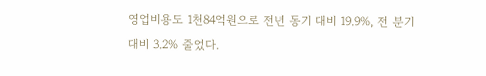영업비용도 1천84억원으로 전년 동기 대비 19.9%, 전 분기 대비 3.2% 줄었다.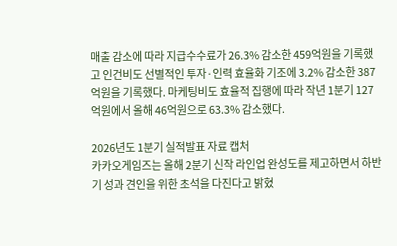매출 감소에 따라 지급수수료가 26.3% 감소한 459억원을 기록했고 인건비도 선별적인 투자·인력 효율화 기조에 3.2% 감소한 387억원을 기록했다. 마케팅비도 효율적 집행에 따라 작년 1분기 127억원에서 올해 46억원으로 63.3% 감소했다.

2026년도 1분기 실적발표 자료 캡처
카카오게임즈는 올해 2분기 신작 라인업 완성도를 제고하면서 하반기 성과 견인을 위한 초석을 다진다고 밝혔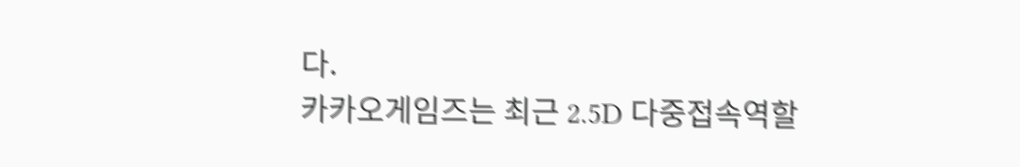다.
카카오게임즈는 최근 2.5D 다중접속역할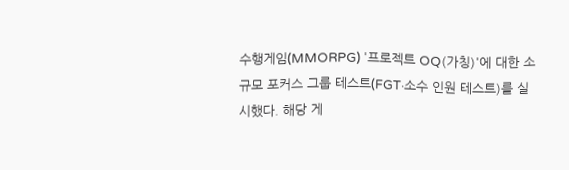수행게임(MMORPG) '프로젝트 OQ(가칭)'에 대한 소규모 포커스 그룹 테스트(FGT·소수 인원 테스트)를 실시했다. 해당 게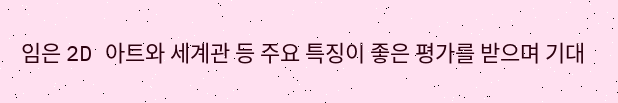임은 2D 아트와 세계관 등 주요 특징이 좋은 평가를 받으며 기대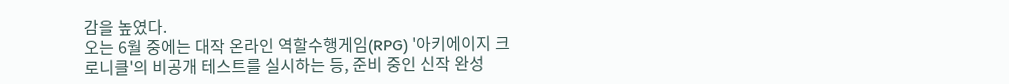감을 높였다.
오는 6월 중에는 대작 온라인 역할수행게임(RPG) '아키에이지 크로니클'의 비공개 테스트를 실시하는 등, 준비 중인 신작 완성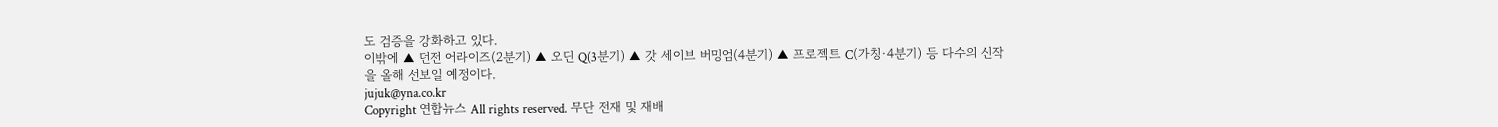도 검증을 강화하고 있다.
이밖에 ▲ 던전 어라이즈(2분기) ▲ 오딘 Q(3분기) ▲ 갓 세이브 버밍엄(4분기) ▲ 프로젝트 C(가칭·4분기) 등 다수의 신작을 올해 선보일 예정이다.
jujuk@yna.co.kr
Copyright 연합뉴스 All rights reserved. 무단 전재 및 재배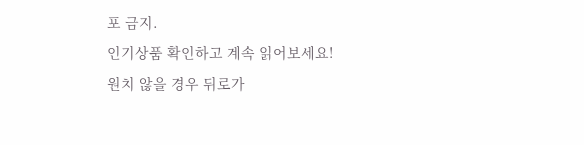포 금지.
인기상품 확인하고 계속 읽어보세요!
원치 않을 경우 뒤로가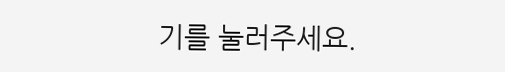기를 눌러주세요.